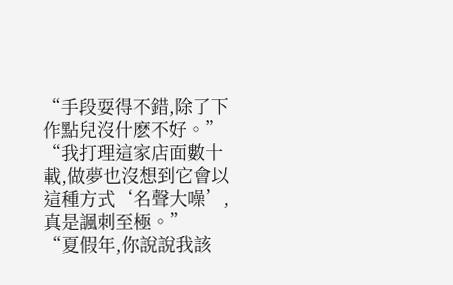“手段耍得不錯,除了下作點兒沒什麽不好。”
“我打理這家店面數十載,做夢也沒想到它會以這種方式‘名聲大噪’,真是諷刺至極。”
“夏假年,你說說我該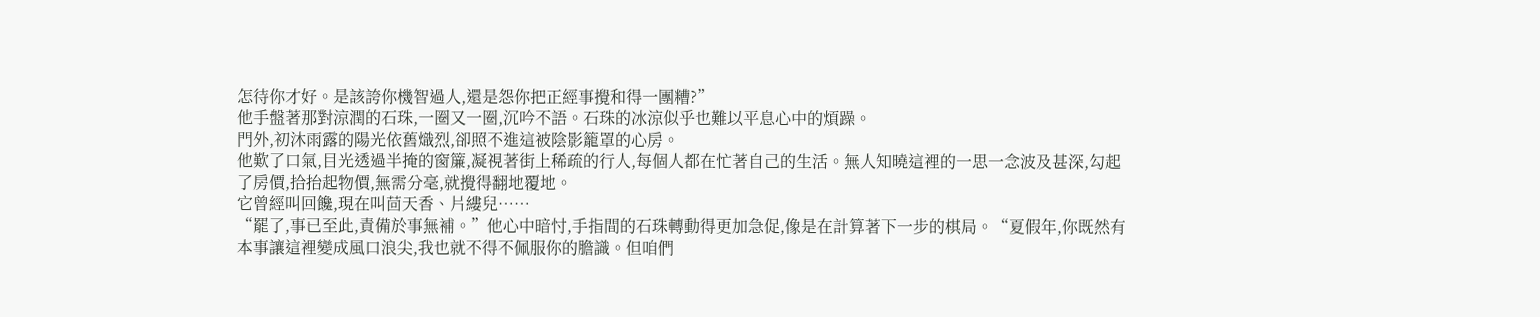怎待你才好。是該誇你機智過人,還是怨你把正經事攪和得一團糟?”
他手盤著那對涼潤的石珠,一圈又一圈,沉吟不語。石珠的冰涼似乎也難以平息心中的煩躁。
門外,初沐雨露的陽光依舊熾烈,卻照不進這被陰影籠罩的心房。
他歎了口氣,目光透過半掩的窗簾,凝視著街上稀疏的行人,每個人都在忙著自己的生活。無人知曉這裡的一思一念波及甚深,勾起了房價,拾抬起物價,無需分毫,就攪得翻地覆地。
它曾經叫回饞,現在叫茴天香、片縷兒……
“罷了,事已至此,責備於事無補。”他心中暗忖,手指間的石珠轉動得更加急促,像是在計算著下一步的棋局。“夏假年,你既然有本事讓這裡變成風口浪尖,我也就不得不佩服你的膽識。但咱們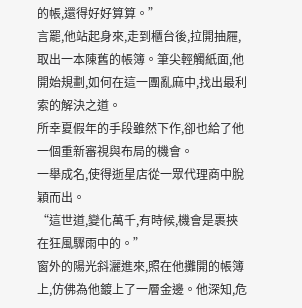的帳,還得好好算算。”
言罷,他站起身來,走到櫃台後,拉開抽屜,取出一本陳舊的帳簿。筆尖輕觸紙面,他開始規劃,如何在這一團亂麻中,找出最利索的解決之道。
所幸夏假年的手段雖然下作,卻也給了他一個重新審視與布局的機會。
一舉成名,使得逝星店從一眾代理商中脫穎而出。
“這世道,變化萬千,有時候,機會是裹挾在狂風驟雨中的。”
窗外的陽光斜灑進來,照在他攤開的帳簿上,仿佛為他鍍上了一層金邊。他深知,危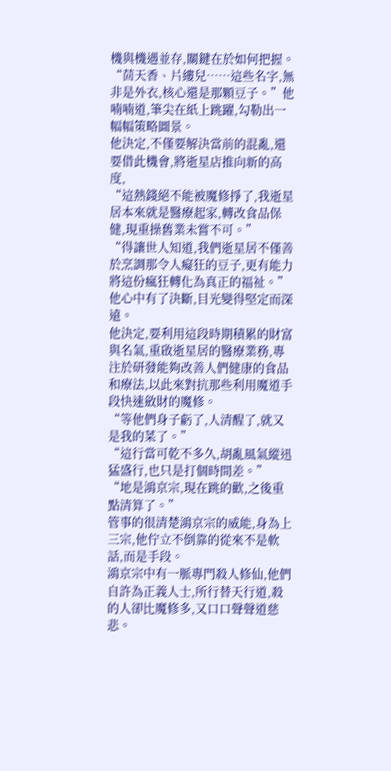機與機遇並存,關鍵在於如何把握。
“茴天香、片縷兒……這些名字,無非是外衣,核心還是那顆豆子。”他喃喃道,筆尖在紙上跳躍,勾勒出一幅幅策略圖景。
他決定,不僅要解決當前的混亂,還要借此機會,將逝星店推向新的高度,
“這熱錢絕不能被魔修掙了,我逝星居本來就是醫療起家,轉改食品保健,現重操舊業未嘗不可。”
“得讓世人知道,我們逝星居不僅善於烹調那令人癡狂的豆子,更有能力將這份瘋狂轉化為真正的福祉。”他心中有了決斷,目光變得堅定而深遠。
他決定,要利用這段時期積累的財富與名氣,重啟逝星居的醫療業務,專注於研發能夠改善人們健康的食品和療法,以此來對抗那些利用魔道手段快速斂財的魔修。
“等他們身子虧了,人清醒了,就又是我的菜了。”
“這行當可乾不多久,胡亂風氣縱迅猛盛行,也只是打個時間差。”
“地是鴻京宗,現在跳的歡,之後重點清算了。”
管事的很清楚鴻京宗的威能,身為上三宗,他佇立不倒靠的從來不是軟話,而是手段。
鴻京宗中有一脈專門殺人修仙,他們自許為正義人士,所行替天行道,殺的人卻比魔修多,又口口聲聲道慈悲。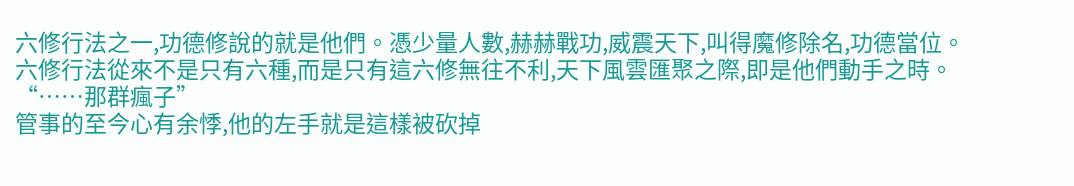六修行法之一,功德修說的就是他們。憑少量人數,赫赫戰功,威震天下,叫得魔修除名,功德當位。
六修行法從來不是只有六種,而是只有這六修無往不利,天下風雲匯聚之際,即是他們動手之時。
“……那群瘋子”
管事的至今心有余悸,他的左手就是這樣被砍掉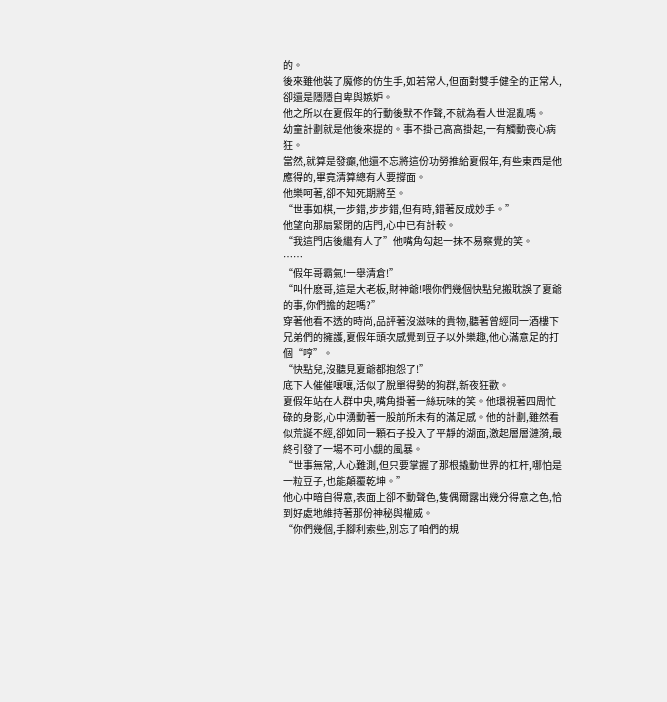的。
後來雖他裝了魔修的仿生手,如若常人,但面對雙手健全的正常人,卻還是隱隱自卑與嫉妒。
他之所以在夏假年的行動後默不作聲,不就為看人世混亂嗎。
幼童計劃就是他後來提的。事不掛己高高掛起,一有觸動喪心病狂。
當然,就算是發癲,他還不忘將這份功勞推給夏假年,有些東西是他應得的,畢竟清算總有人要撐面。
他樂呵著,卻不知死期將至。
“世事如棋,一步錯,步步錯,但有時,錯著反成妙手。”
他望向那扇緊閉的店門,心中已有計較。
“我這門店後繼有人了”他嘴角勾起一抹不易察覺的笑。
……
“假年哥霸氣!一舉清倉!”
“叫什麽哥,這是大老板,財神爺!喂你們幾個快點兒搬耽誤了夏爺的事,你們擔的起嗎?”
穿著他看不透的時尚,品評著沒滋味的貴物,聽著曾經同一酒樓下兄弟們的擁護,夏假年頭次感覺到豆子以外樂趣,他心滿意足的打個“哼”。
“快點兒,沒聽見夏爺都抱怨了!”
底下人催催嚷嚷,活似了脫單得勢的狗群,新夜狂歡。
夏假年站在人群中央,嘴角掛著一絲玩味的笑。他環視著四周忙碌的身影,心中湧動著一股前所未有的滿足感。他的計劃,雖然看似荒誕不經,卻如同一顆石子投入了平靜的湖面,激起層層漣漪,最終引發了一場不可小覷的風暴。
“世事無常,人心難測,但只要掌握了那根撬動世界的杠杆,哪怕是一粒豆子,也能顛覆乾坤。”
他心中暗自得意,表面上卻不動聲色,隻偶爾露出幾分得意之色,恰到好處地維持著那份神秘與權威。
“你們幾個,手腳利索些,別忘了咱們的規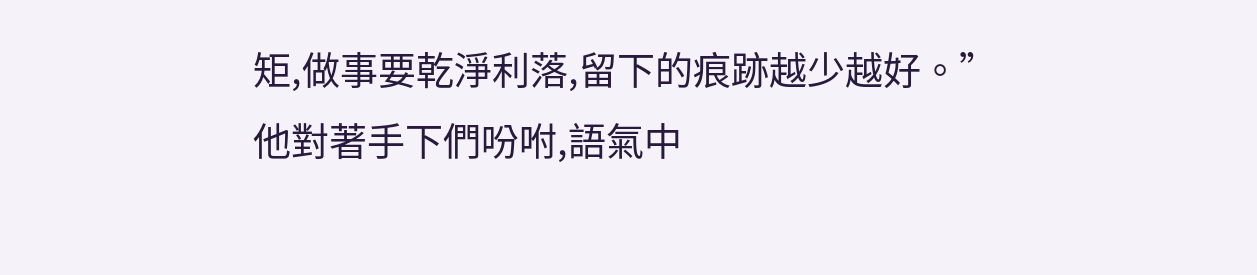矩,做事要乾淨利落,留下的痕跡越少越好。”
他對著手下們吩咐,語氣中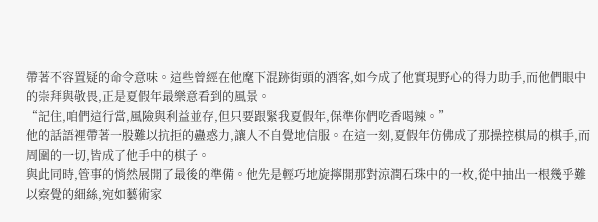帶著不容置疑的命令意味。這些曾經在他麾下混跡街頭的酒客,如今成了他實現野心的得力助手,而他們眼中的崇拜與敬畏,正是夏假年最樂意看到的風景。
“記住,咱們這行當,風險與利益並存,但只要跟緊我夏假年,保準你們吃香喝辣。”
他的話語裡帶著一股難以抗拒的蠱惑力,讓人不自覺地信服。在這一刻,夏假年仿佛成了那操控棋局的棋手,而周圍的一切,皆成了他手中的棋子。
與此同時,管事的悄然展開了最後的準備。他先是輕巧地旋擰開那對涼潤石珠中的一枚,從中抽出一根幾乎難以察覺的細絲,宛如藝術家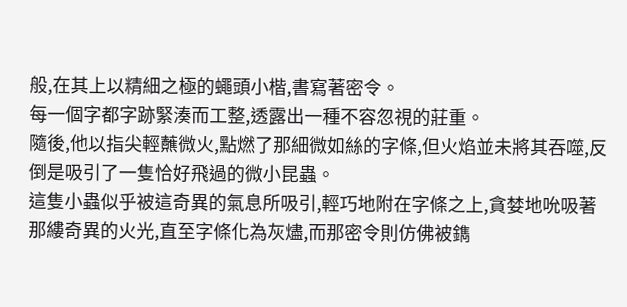般,在其上以精細之極的蠅頭小楷,書寫著密令。
每一個字都字跡緊湊而工整,透露出一種不容忽視的莊重。
隨後,他以指尖輕蘸微火,點燃了那細微如絲的字條,但火焰並未將其吞噬,反倒是吸引了一隻恰好飛過的微小昆蟲。
這隻小蟲似乎被這奇異的氣息所吸引,輕巧地附在字條之上,貪婪地吮吸著那縷奇異的火光,直至字條化為灰燼,而那密令則仿佛被鐫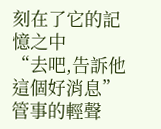刻在了它的記憶之中
“去吧,告訴他這個好消息”管事的輕聲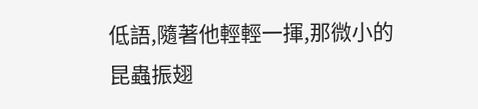低語,隨著他輕輕一揮,那微小的昆蟲振翅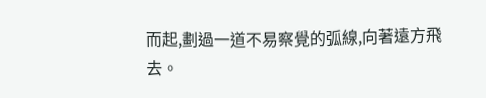而起,劃過一道不易察覺的弧線,向著遠方飛去。